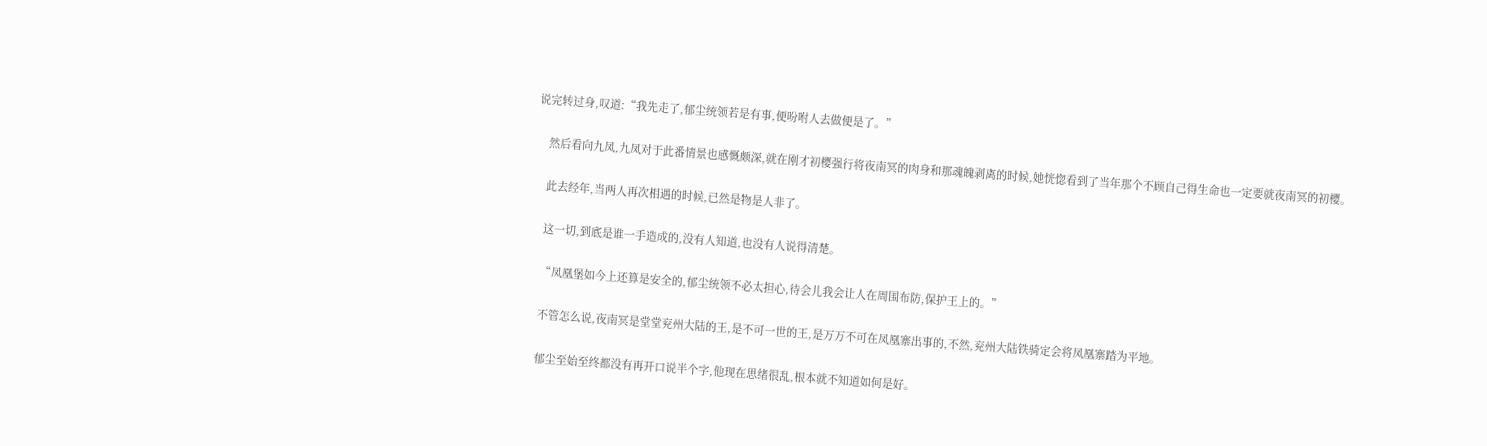说完转过身,叹道:“我先走了,郁尘统领若是有事,便吩咐人去做便是了。”

    然后看向九凤,九凤对于此番情景也感慨颇深,就在刚才初樱强行将夜南冥的肉身和那魂魄剥离的时候,她恍惚看到了当年那个不顾自己得生命也一定要就夜南冥的初樱。

    此去经年,当两人再次相遇的时候,已然是物是人非了。

    这一切,到底是谁一手造成的,没有人知道,也没有人说得清楚。

    “凤凰堡如今上还算是安全的,郁尘统领不必太担心,待会儿我会让人在周围布防,保护王上的。”

    不管怎么说,夜南冥是堂堂兖州大陆的王,是不可一世的王,是万万不可在凤凰寨出事的,不然,兖州大陆铁骑定会将凤凰寨踏为平地。

    郁尘至始至终都没有再开口说半个字,他现在思绪很乱,根本就不知道如何是好。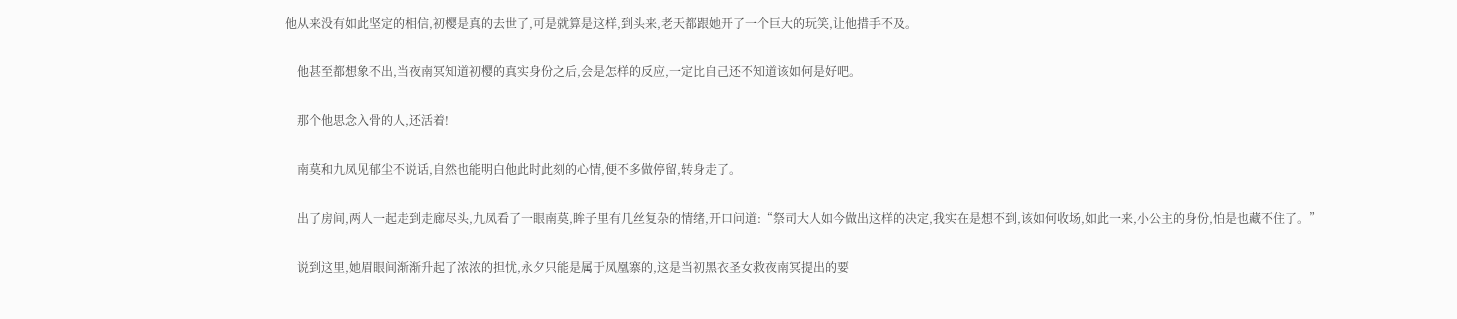他从来没有如此坚定的相信,初樱是真的去世了,可是就算是这样,到头来,老天都跟她开了一个巨大的玩笑,让他措手不及。

    他甚至都想象不出,当夜南冥知道初樱的真实身份之后,会是怎样的反应,一定比自己还不知道该如何是好吧。

    那个他思念入骨的人,还活着!

    南莫和九凤见郁尘不说话,自然也能明白他此时此刻的心情,便不多做停留,转身走了。

    出了房间,两人一起走到走廊尽头,九凤看了一眼南莫,眸子里有几丝复杂的情绪,开口问道:“祭司大人如今做出这样的决定,我实在是想不到,该如何收场,如此一来,小公主的身份,怕是也藏不住了。”

    说到这里,她眉眼间渐渐升起了浓浓的担忧,永夕只能是属于凤凰寨的,这是当初黑衣圣女救夜南冥提出的要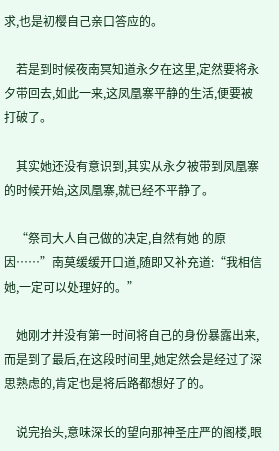求,也是初樱自己亲口答应的。

    若是到时候夜南冥知道永夕在这里,定然要将永夕带回去,如此一来,这凤凰寨平静的生活,便要被打破了。

    其实她还没有意识到,其实从永夕被带到凤凰寨的时候开始,这凤凰寨,就已经不平静了。

    “祭司大人自己做的决定,自然有她 的原因……”南莫缓缓开口道,随即又补充道:“我相信她,一定可以处理好的。”

    她刚才并没有第一时间将自己的身份暴露出来,而是到了最后,在这段时间里,她定然会是经过了深思熟虑的,肯定也是将后路都想好了的。

    说完抬头,意味深长的望向那神圣庄严的阁楼,眼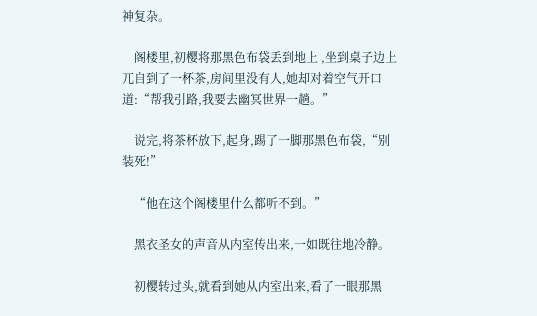神复杂。

    阁楼里,初樱将那黑色布袋丢到地上 ,坐到桌子边上兀自到了一杯茶,房间里没有人,她却对着空气开口道:“帮我引路,我要去幽冥世界一趟。”

    说完,将茶杯放下,起身,踢了一脚那黑色布袋,“别装死!”

    “他在这个阁楼里什么都听不到。”

    黑衣圣女的声音从内室传出来,一如既往地冷静。

    初樱转过头,就看到她从内室出来,看了一眼那黑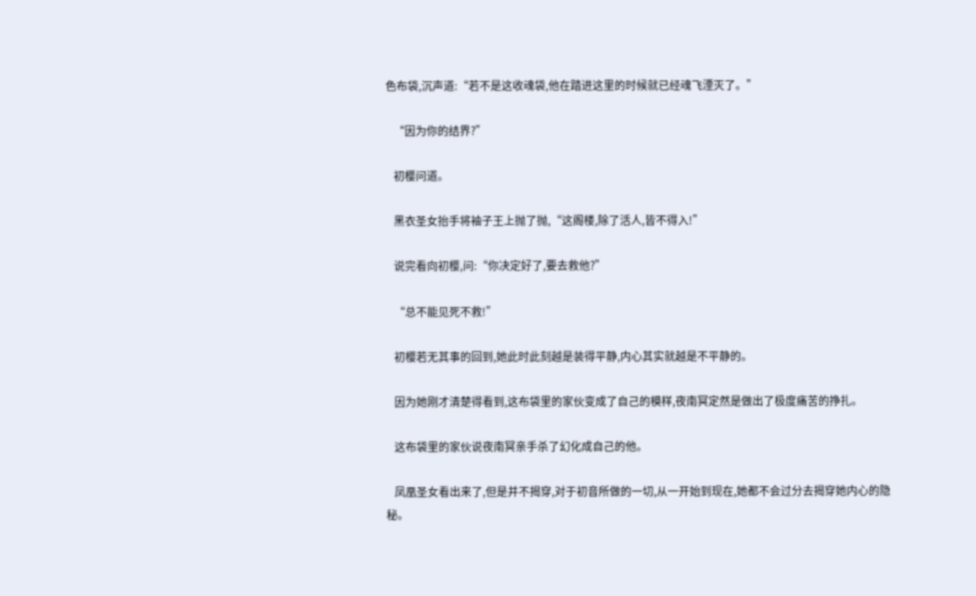色布袋,沉声道:“若不是这收魂袋,他在踏进这里的时候就已经魂飞湮灭了。”

    “因为你的结界?”

    初樱问道。

    黑衣圣女抬手将袖子王上抛了抛,“这阁楼,除了活人,皆不得入!”

    说完看向初樱,问:“你决定好了,要去救他?”

    “总不能见死不救!”

    初樱若无其事的回到,她此时此刻越是装得平静,内心其实就越是不平静的。

    因为她刚才清楚得看到,这布袋里的家伙变成了自己的模样,夜南冥定然是做出了极度痛苦的挣扎。

    这布袋里的家伙说夜南冥亲手杀了幻化成自己的他。

    凤凰圣女看出来了,但是并不揭穿,对于初音所做的一切,从一开始到现在,她都不会过分去揭穿她内心的隐秘。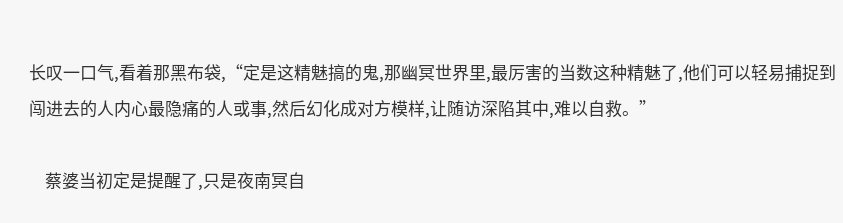长叹一口气,看着那黑布袋,“定是这精魅搞的鬼,那幽冥世界里,最厉害的当数这种精魅了,他们可以轻易捕捉到闯进去的人内心最隐痛的人或事,然后幻化成对方模样,让随访深陷其中,难以自救。”

    蔡婆当初定是提醒了,只是夜南冥自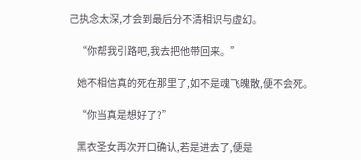己执念太深,才会到最后分不清相识与虚幻。

    “你帮我引路吧,我去把他带回来。”

    她不相信真的死在那里了,如不是魂飞魄散,便不会死。

    “你当真是想好了?”

    黑衣圣女再次开口确认,若是进去了,便是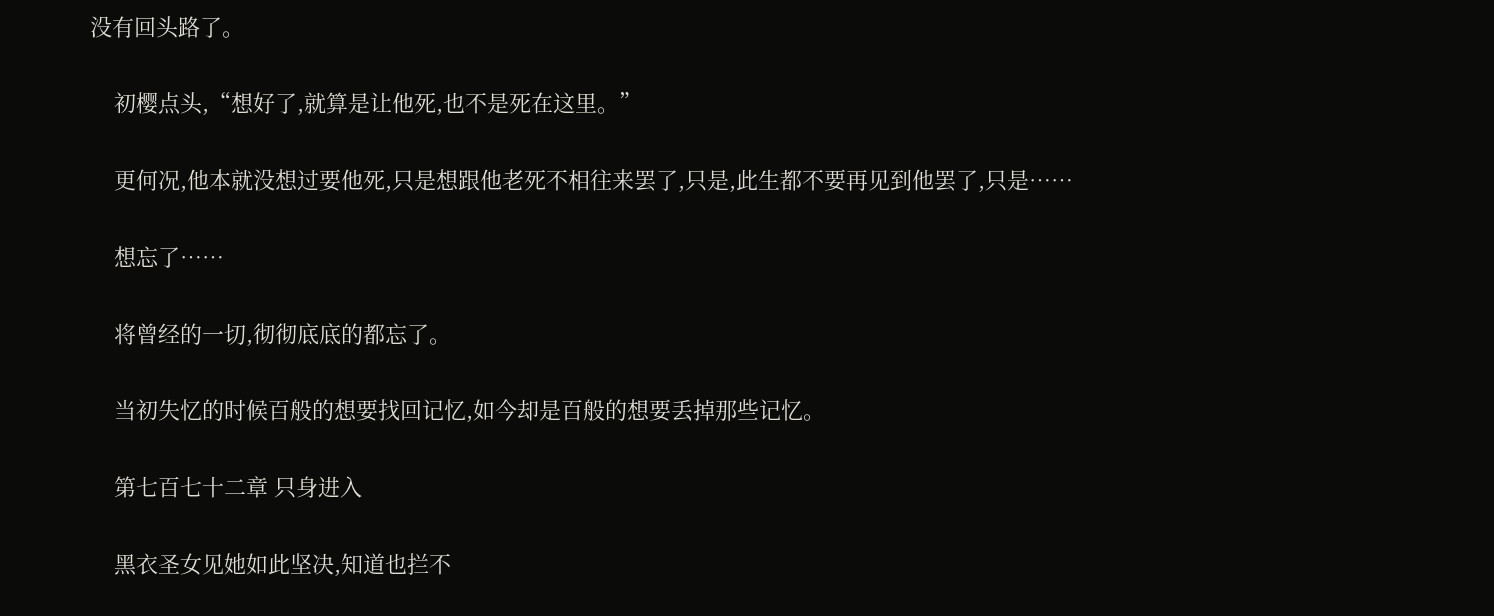没有回头路了。

    初樱点头,“想好了,就算是让他死,也不是死在这里。”

    更何况,他本就没想过要他死,只是想跟他老死不相往来罢了,只是,此生都不要再见到他罢了,只是……

    想忘了……

    将曾经的一切,彻彻底底的都忘了。

    当初失忆的时候百般的想要找回记忆,如今却是百般的想要丢掉那些记忆。

    第七百七十二章 只身进入

    黑衣圣女见她如此坚决,知道也拦不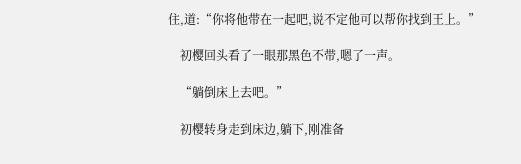住,道:“你将他带在一起吧,说不定他可以帮你找到王上。”

    初樱回头看了一眼那黑色不带,嗯了一声。

    “躺倒床上去吧。”

    初樱转身走到床边,躺下,刚准备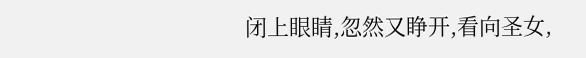闭上眼睛,忽然又睁开,看向圣女,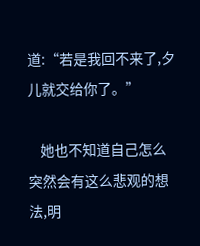道:“若是我回不来了,夕儿就交给你了。”

    她也不知道自己怎么突然会有这么悲观的想法,明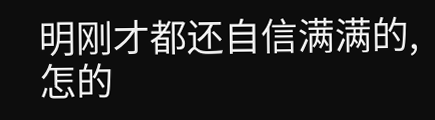明刚才都还自信满满的,怎的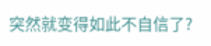突然就变得如此不自信了?